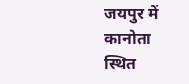जयपुर में कानोता स्थित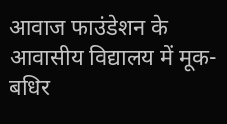आवाज फाउंडेशन के आवासीय विद्यालय में मूक-बधिर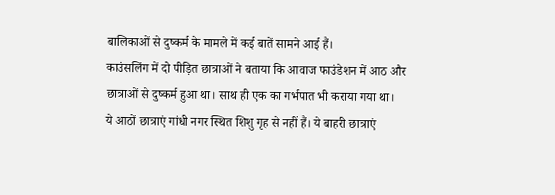बालिकाओं से दुष्कर्म के मामले में कई बातें सामने आई हैं।
काउंसलिंग में दो पीड़ित छात्राओं ने बताया कि आवाज फाउंडेशन में आठ और छात्राओं से दुष्कर्म हुआ था। साथ ही एक का गर्भपात भी कराया गया था।
ये आठों छात्राएं गांधी नगर स्थित शिशु गृह से नहीं हैं। ये बाहरी छात्राएं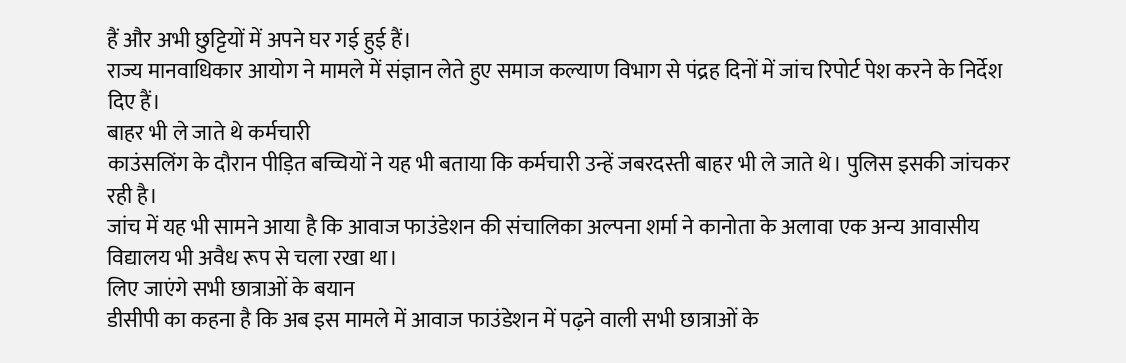हैं और अभी छुट्टियों में अपने घर गई हुई हैं।
राज्य मानवाधिकार आयोग ने मामले में संज्ञान लेते हुए समाज कल्याण विभाग से पंद्रह दिनों में जांच रिपोर्ट पेश करने के निर्देश दिए हैं।
बाहर भी ले जाते थे कर्मचारी
काउंसलिंग के दौरान पीड़ित बच्चियों ने यह भी बताया कि कर्मचारी उन्हें जबरदस्ती बाहर भी ले जाते थे। पुलिस इसकी जांचकर रही है।
जांच में यह भी सामने आया है कि आवाज फाउंडेशन की संचालिका अल्पना शर्मा ने कानोता के अलावा एक अन्य आवासीय विद्यालय भी अवैध रूप से चला रखा था।
लिए जाएंगे सभी छात्राओं के बयान
डीसीपी का कहना है कि अब इस मामले में आवाज फाउंडेशन में पढ़ने वाली सभी छात्राओं के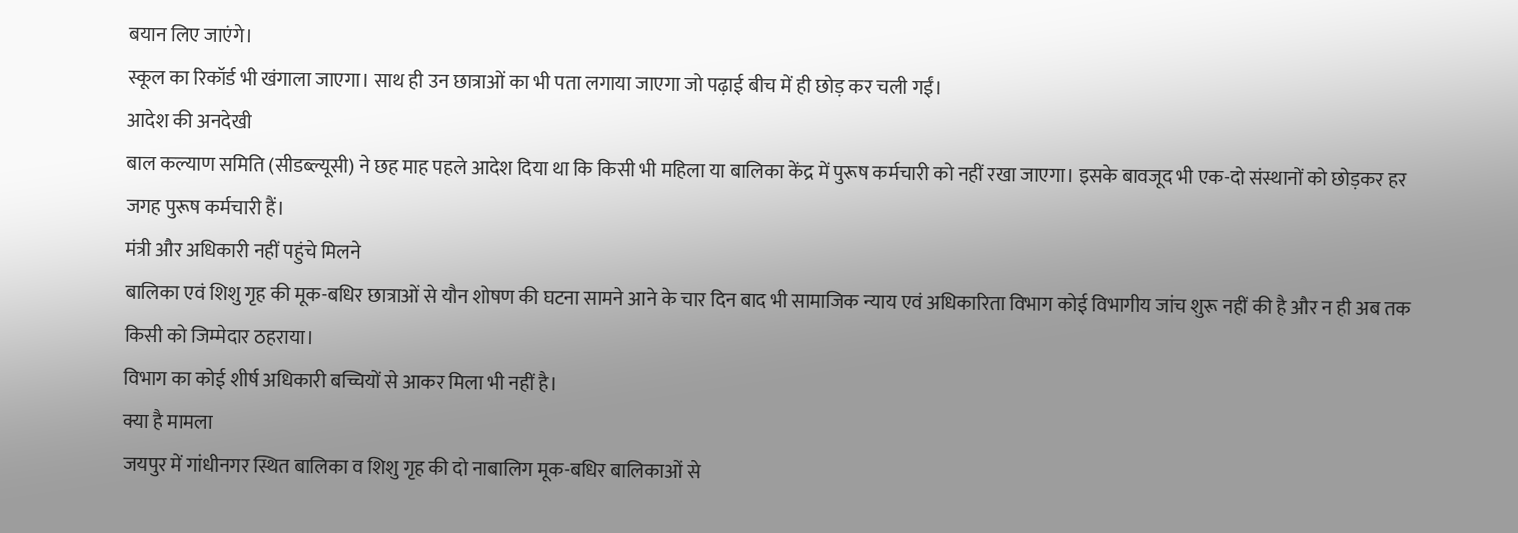बयान लिए जाएंगे।
स्कूल का रिकॉर्ड भी खंगाला जाएगा। साथ ही उन छात्राओं का भी पता लगाया जाएगा जो पढ़ाई बीच में ही छोड़ कर चली गईं।
आदेश की अनदेखी
बाल कल्याण समिति (सीडब्ल्यूसी) ने छह माह पहले आदेश दिया था कि किसी भी महिला या बालिका केंद्र में पुरूष कर्मचारी को नहीं रखा जाएगा। इसके बावजूद भी एक-दो संस्थानों को छोड़कर हर जगह पुरूष कर्मचारी हैं।
मंत्री और अधिकारी नहीं पहुंचे मिलने
बालिका एवं शिशु गृह की मूक-बधिर छात्राओं से यौन शोषण की घटना सामने आने के चार दिन बाद भी सामाजिक न्याय एवं अधिकारिता विभाग कोई विभागीय जांच शुरू नहीं की है और न ही अब तक किसी को जिम्मेदार ठहराया।
विभाग का कोई शीर्ष अधिकारी बच्चियों से आकर मिला भी नहीं है।
क्या है मामला
जयपुर में गांधीनगर स्थित बालिका व शिशु गृह की दो नाबालिग मूक-बधिर बालिकाओं से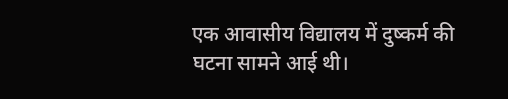एक आवासीय विद्यालय में दुष्कर्म की घटना सामने आई थी।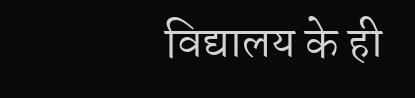विद्यालय के ही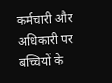कर्मचारी और अधिकारी पर बच्चियों के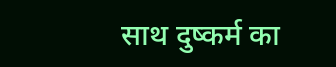साथ दुष्कर्म का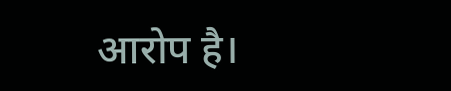आरोप है।